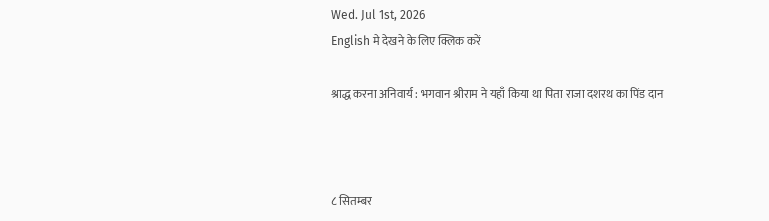Wed. Jul 1st, 2026
English मे देखने के लिए क्लिक करें

श्राद्ध करना अन‍ि‍वार्य : भगवान श्रीराम ने यहाँ किया था प‍िता राजा दशरथ का प‍िंड दान



८ सितम्बर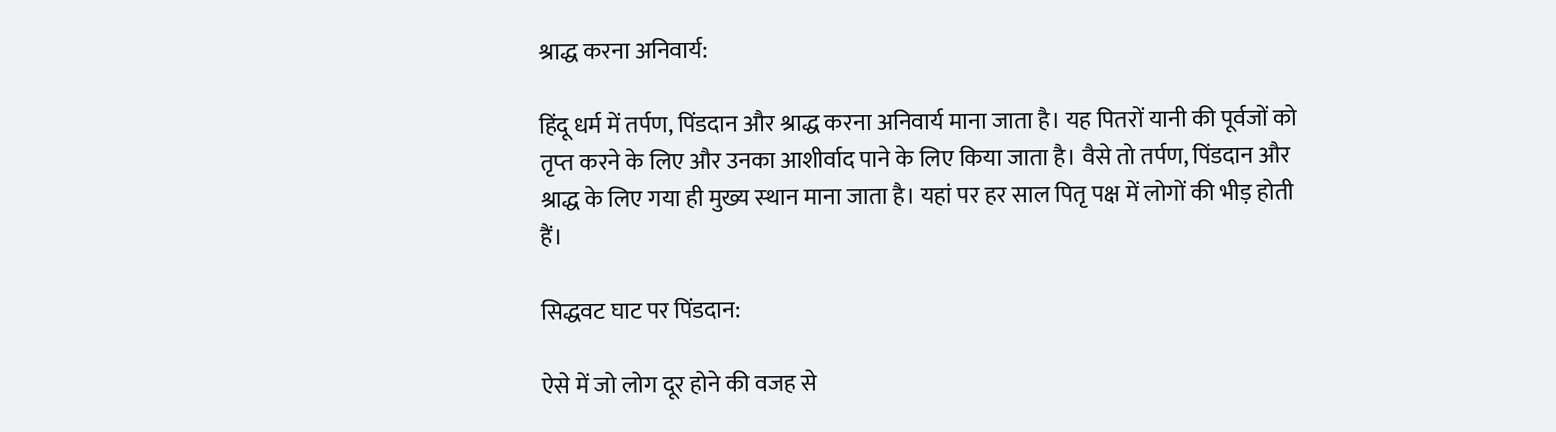श्राद्ध करना अन‍ि‍वार्य:

ह‍िंदू धर्म में तर्पण, प‍िंडदान और श्राद्ध करना अन‍ि‍वार्य माना जाता है। यह प‍ितरों यानी की पूर्वजों को तृप्‍त करने के लि‍ए और उनका आशीर्वाद पाने के लि‍ए कि‍या जाता है। वैसे तो तर्पण, प‍िंडदान और श्राद्ध के ल‍िए गया ही मुख्‍य स्‍थान माना जाता है। यहां पर हर साल प‍ितृ पक्ष में लोगों की भीड़ होती हैं।

स‍िद्धवट घाट पर प‍िंडदान:

ऐसे में जो लोग दूर होने की वजह से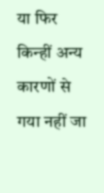या फ‍िर क‍िन्‍हीं अन्‍य कारणों से गया नहीं जा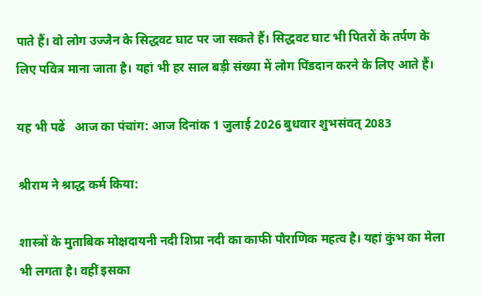पाते हैं। वो लोग उज्जैन के स‍िद्धवट घाट पर जा सकते हैं। सिद्धवट घाट भी पितरों के तर्पण के लिए पव‍ित्र माना जाता है। यहां भी हर साल बड़ी संख्‍या में लोग प‍िंडदान करने के ल‍िए आते हैं।

यह भी पढें   आज का पंचांग: आज दिनांक 1 जुलाई 2026 बुधवार शुभसंवत् 2083

श्रीराम ने श्राद्ध कर्म क‍िया:

शास्त्रों के मुताबिक मोक्षदायनी नदी शिप्रा नदी का काफी पौराणिक महत्‍व है। यहां कुंभ का मेला भी लगता है। वहीं इसका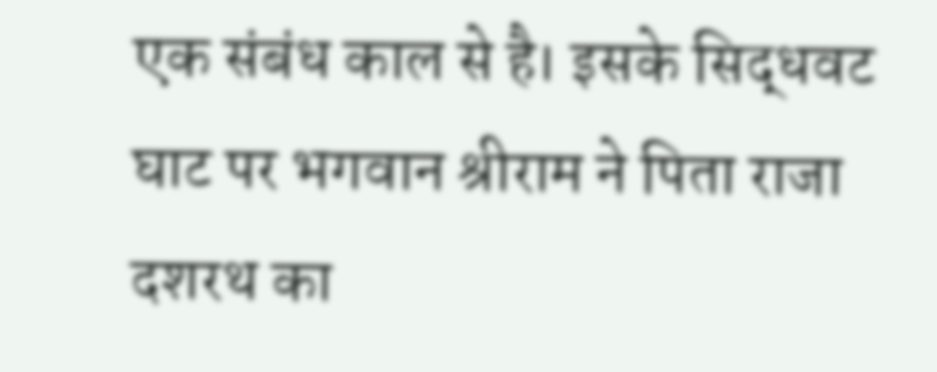एक संबंध काल से है। इसके सिद्धवट घाट पर भगवान श्रीराम ने प‍िता राजा दशरथ का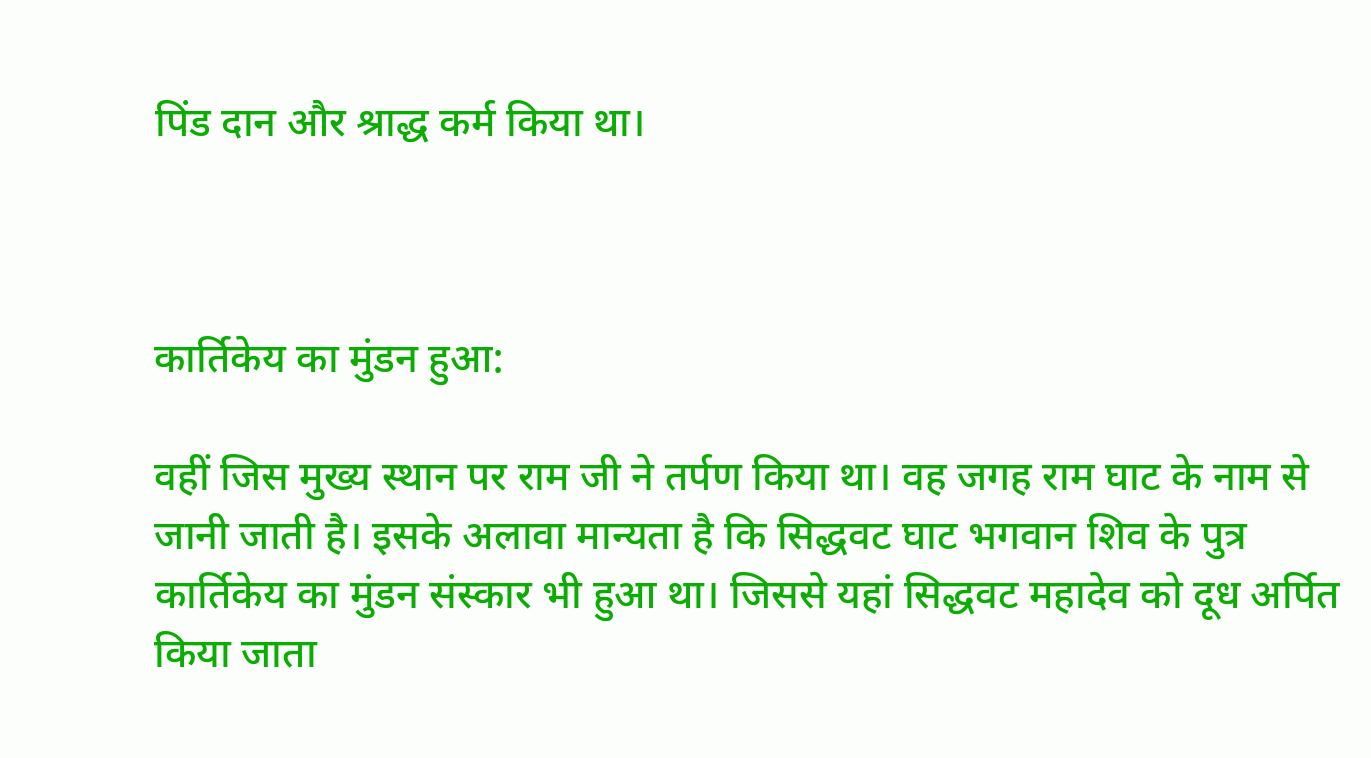प‍िंड दान और श्राद्ध कर्म क‍िया था।



कार्तिकेय का मुंडन हुआ:

वहीं ज‍िस मुख्‍य स्‍थान पर राम जी ने तर्पण कि‍या था। वह जगह राम घाट के नाम से जानी जाती है। इसके अलावा मान्‍यता है क‍ि सिद्धवट घाट भगवान शिव के पुत्र कार्तिकेय का मुंडन संस्कार भी हुआ था। ज‍िससे यहां सिद्धवट महादेव को दूध अर्पित क‍िया जाता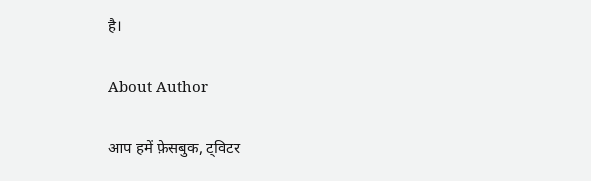है।

About Author

आप हमें फ़ेसबुक, ट्विटर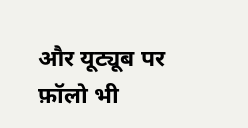और यूट्यूब पर फ़ॉलो भी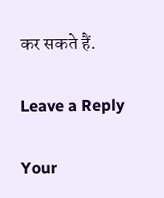कर सकते हैं.

Leave a Reply

Your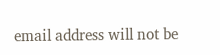email address will not be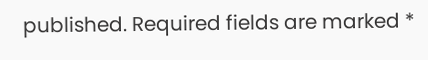published. Required fields are marked *